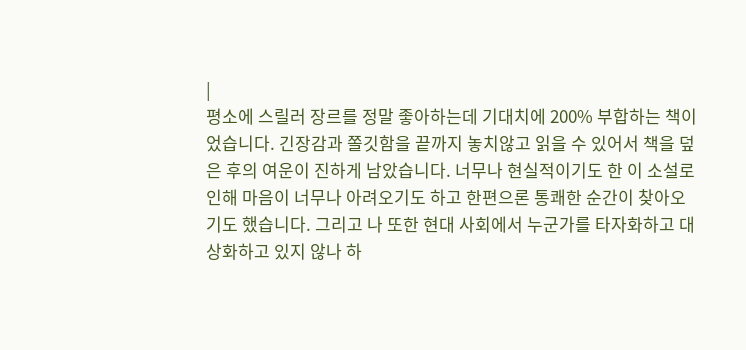|
평소에 스릴러 장르를 정말 좋아하는데 기대치에 200% 부합하는 책이었습니다. 긴장감과 쫄깃함을 끝까지 놓치않고 읽을 수 있어서 책을 덮은 후의 여운이 진하게 남았습니다. 너무나 현실적이기도 한 이 소설로 인해 마음이 너무나 아려오기도 하고 한편으론 통쾌한 순간이 찾아오기도 했습니다. 그리고 나 또한 현대 사회에서 누군가를 타자화하고 대상화하고 있지 않나 하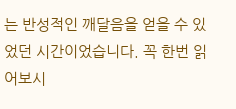는 반성적인 깨달음을 얻을 수 있었던 시간이었습니다. 꼭 한번 읽어보시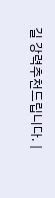길 강력추천드립니다. |